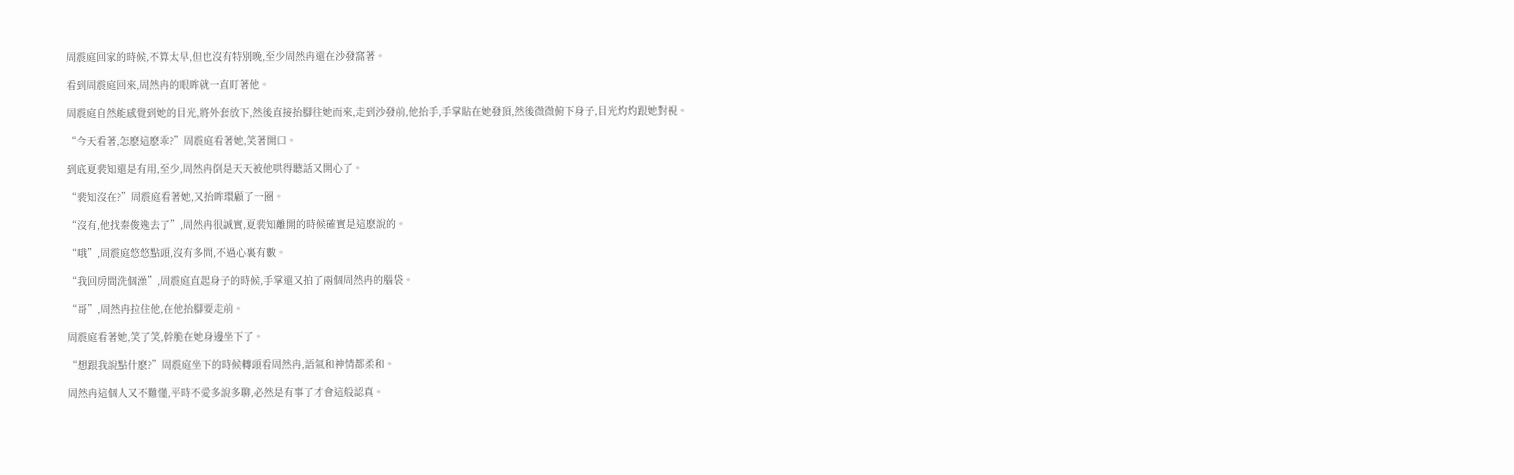周震庭回家的時候,不算太早,但也沒有特別晚,至少周然冉還在沙發窩著。

看到周震庭回來,周然冉的眼眸就一直盯著他。

周震庭自然能感覺到她的目光,將外套放下,然後直接抬腳往她而來,走到沙發前,他抬手,手掌貼在她發頂,然後微微俯下身子,目光灼灼跟她對視。

“今天看著,怎麽這麽乖?”周震庭看著她,笑著開口。

到底夏裴知還是有用,至少,周然冉倒是天天被他哄得聽話又開心了。

“裴知沒在?”周震庭看著她,又抬眸環顧了一圈。

“沒有,他找秦俊逸去了”,周然冉很誠實,夏裴知離開的時候確實是這麽說的。

“哦”,周震庭悠悠點頭,沒有多問,不過心裏有數。

“我回房間洗個澡”,周震庭直起身子的時候,手掌還又拍了兩個周然冉的腦袋。

“哥”,周然冉拉住他,在他抬腳要走前。

周震庭看著她,笑了笑,幹脆在她身邊坐下了。

“想跟我說點什麽?”周震庭坐下的時候轉頭看周然冉,語氣和神情都柔和。

周然冉這個人又不難懂,平時不愛多說多聊,必然是有事了才會這般認真。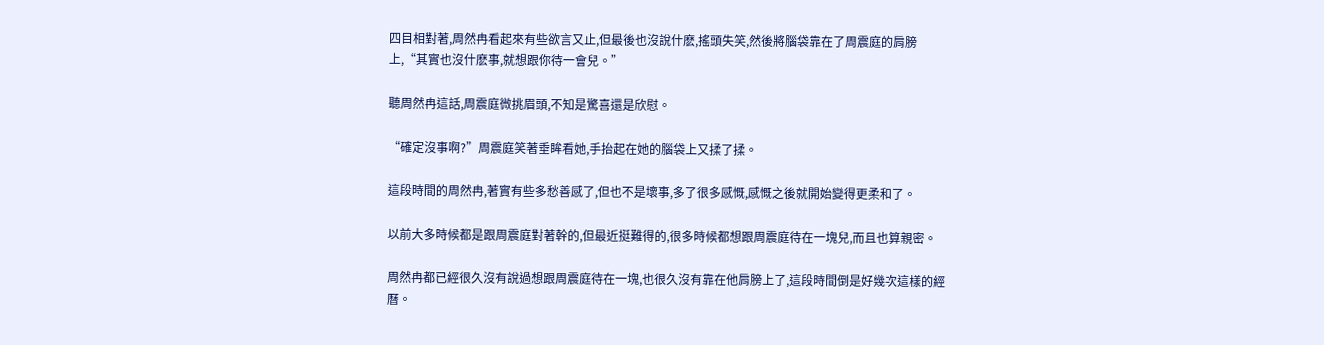四目相對著,周然冉看起來有些欲言又止,但最後也沒說什麽,搖頭失笑,然後將腦袋靠在了周震庭的肩膀上,“其實也沒什麽事,就想跟你待一會兒。”

聽周然冉這話,周震庭微挑眉頭,不知是驚喜還是欣慰。

“確定沒事啊?”周震庭笑著垂眸看她,手抬起在她的腦袋上又揉了揉。

這段時間的周然冉,著實有些多愁善感了,但也不是壞事,多了很多感慨,感慨之後就開始變得更柔和了。

以前大多時候都是跟周震庭對著幹的,但最近挺難得的,很多時候都想跟周震庭待在一塊兒,而且也算親密。

周然冉都已經很久沒有說過想跟周震庭待在一塊,也很久沒有靠在他肩膀上了,這段時間倒是好幾次這樣的經曆。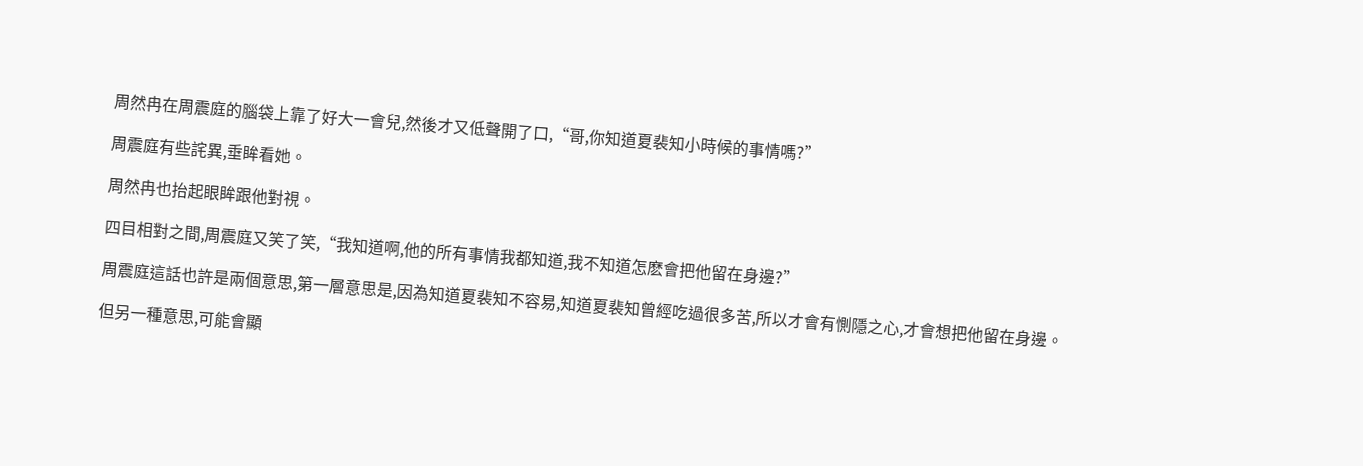周然冉在周震庭的腦袋上靠了好大一會兒,然後才又低聲開了口,“哥,你知道夏裴知小時候的事情嗎?”

周震庭有些詫異,垂眸看她。

周然冉也抬起眼眸跟他對視。

四目相對之間,周震庭又笑了笑,“我知道啊,他的所有事情我都知道,我不知道怎麽會把他留在身邊?”

周震庭這話也許是兩個意思,第一層意思是,因為知道夏裴知不容易,知道夏裴知曾經吃過很多苦,所以才會有惻隱之心,才會想把他留在身邊。

但另一種意思,可能會顯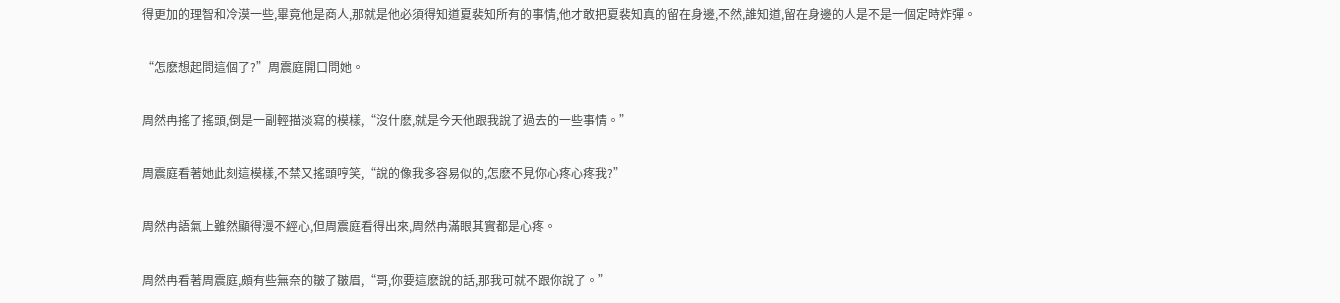得更加的理智和冷漠一些,畢竟他是商人,那就是他必須得知道夏裴知所有的事情,他才敢把夏裴知真的留在身邊,不然,誰知道,留在身邊的人是不是一個定時炸彈。

“怎麽想起問這個了?”周震庭開口問她。

周然冉搖了搖頭,倒是一副輕描淡寫的模樣,“沒什麽,就是今天他跟我說了過去的一些事情。”

周震庭看著她此刻這模樣,不禁又搖頭哼笑,“說的像我多容易似的,怎麽不見你心疼心疼我?”

周然冉語氣上雖然顯得漫不經心,但周震庭看得出來,周然冉滿眼其實都是心疼。

周然冉看著周震庭,頗有些無奈的皺了皺眉,“哥,你要這麽說的話,那我可就不跟你說了。”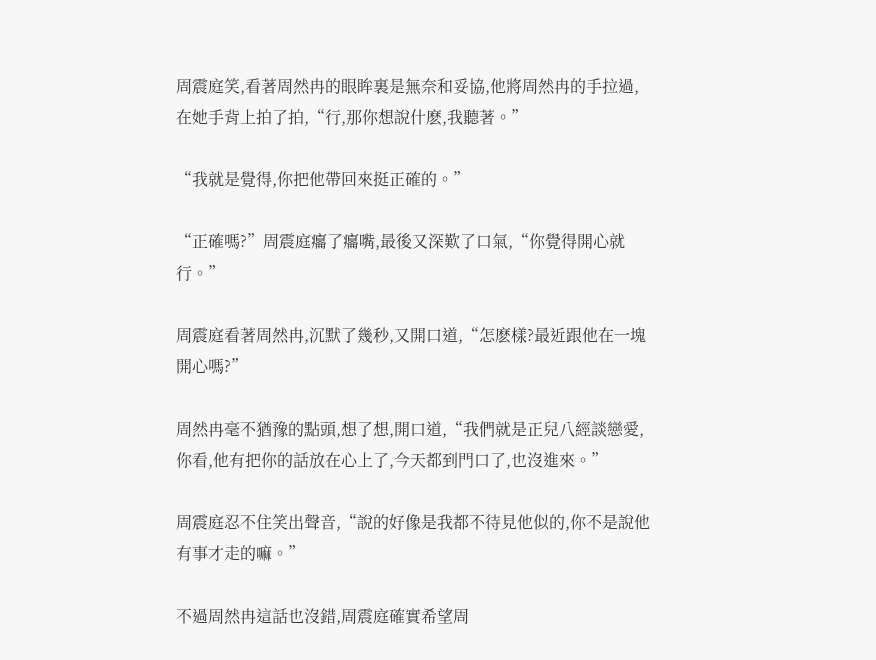周震庭笑,看著周然冉的眼眸裏是無奈和妥協,他將周然冉的手拉過,在她手背上拍了拍,“行,那你想說什麽,我聽著。”

“我就是覺得,你把他帶回來挺正確的。”

“正確嗎?”周震庭癟了癟嘴,最後又深歎了口氣,“你覺得開心就行。”

周震庭看著周然冉,沉默了幾秒,又開口道,“怎麽樣?最近跟他在一塊開心嗎?”

周然冉毫不猶豫的點頭,想了想,開口道,“我們就是正兒八經談戀愛,你看,他有把你的話放在心上了,今天都到門口了,也沒進來。”

周震庭忍不住笑出聲音,“說的好像是我都不待見他似的,你不是說他有事才走的嘛。”

不過周然冉這話也沒錯,周震庭確實希望周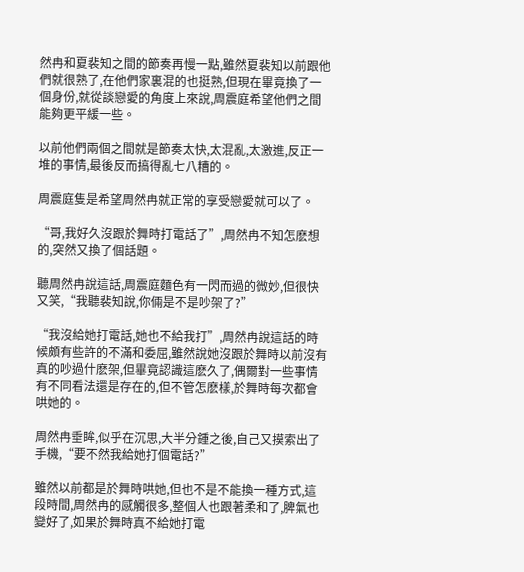然冉和夏裴知之間的節奏再慢一點,雖然夏裴知以前跟他們就很熟了,在他們家裏混的也挺熟,但現在畢竟換了一個身份,就從談戀愛的角度上來說,周震庭希望他們之間能夠更平緩一些。

以前他們兩個之間就是節奏太快,太混亂,太激進,反正一堆的事情,最後反而搞得亂七八糟的。

周震庭隻是希望周然冉就正常的享受戀愛就可以了。

“哥,我好久沒跟於舞時打電話了”,周然冉不知怎麽想的,突然又換了個話題。

聽周然冉說這話,周震庭麵色有一閃而過的微妙,但很快又笑,“我聽裴知說,你倆是不是吵架了?”

“我沒給她打電話,她也不給我打”,周然冉說這話的時候頗有些許的不滿和委屈,雖然說她沒跟於舞時以前沒有真的吵過什麽架,但畢竟認識這麽久了,偶爾對一些事情有不同看法還是存在的,但不管怎麽樣,於舞時每次都會哄她的。

周然冉垂眸,似乎在沉思,大半分鍾之後,自己又摸索出了手機,“要不然我給她打個電話?”

雖然以前都是於舞時哄她,但也不是不能換一種方式,這段時間,周然冉的感觸很多,整個人也跟著柔和了,脾氣也變好了,如果於舞時真不給她打電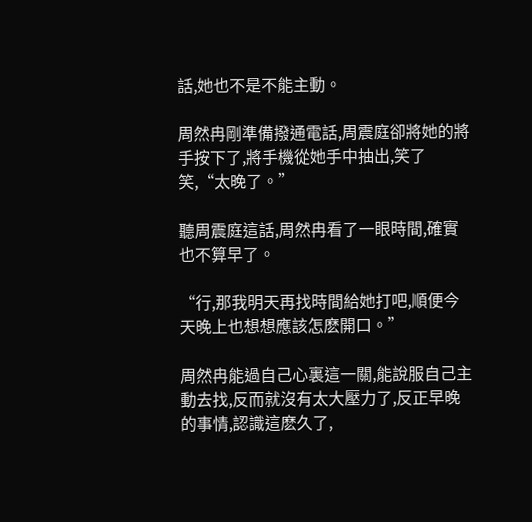話,她也不是不能主動。

周然冉剛準備撥通電話,周震庭卻將她的將手按下了,將手機從她手中抽出,笑了笑,“太晚了。”

聽周震庭這話,周然冉看了一眼時間,確實也不算早了。

“行,那我明天再找時間給她打吧,順便今天晚上也想想應該怎麽開口。”

周然冉能過自己心裏這一關,能說服自己主動去找,反而就沒有太大壓力了,反正早晚的事情,認識這麽久了,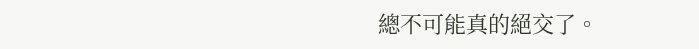總不可能真的絕交了。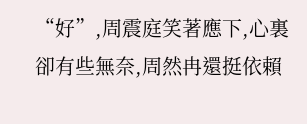“好”,周震庭笑著應下,心裏卻有些無奈,周然冉還挺依賴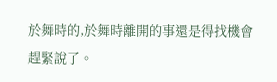於舞時的,於舞時離開的事還是得找機會趕緊說了。